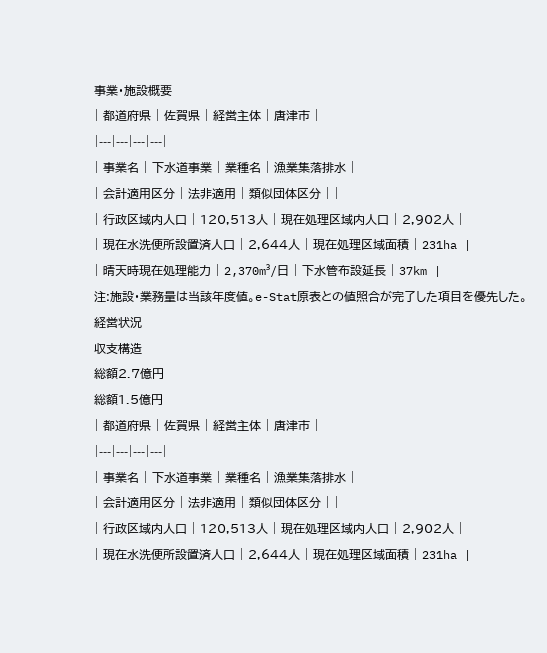事業・施設概要
| 都道府県 | 佐賀県 | 経営主体 | 唐津市 |
|---|---|---|---|
| 事業名 | 下水道事業 | 業種名 | 漁業集落排水 |
| 会計適用区分 | 法非適用 | 類似団体区分 | |
| 行政区域内人口 | 120,513人 | 現在処理区域内人口 | 2,902人 |
| 現在水洗便所設置済人口 | 2,644人 | 現在処理区域面積 | 231ha |
| 晴天時現在処理能力 | 2,370m³/日 | 下水管布設延長 | 37km |
注:施設・業務量は当該年度値。e-Stat原表との値照合が完了した項目を優先した。
経営状況
収支構造
総額2.7億円
総額1.5億円
| 都道府県 | 佐賀県 | 経営主体 | 唐津市 |
|---|---|---|---|
| 事業名 | 下水道事業 | 業種名 | 漁業集落排水 |
| 会計適用区分 | 法非適用 | 類似団体区分 | |
| 行政区域内人口 | 120,513人 | 現在処理区域内人口 | 2,902人 |
| 現在水洗便所設置済人口 | 2,644人 | 現在処理区域面積 | 231ha |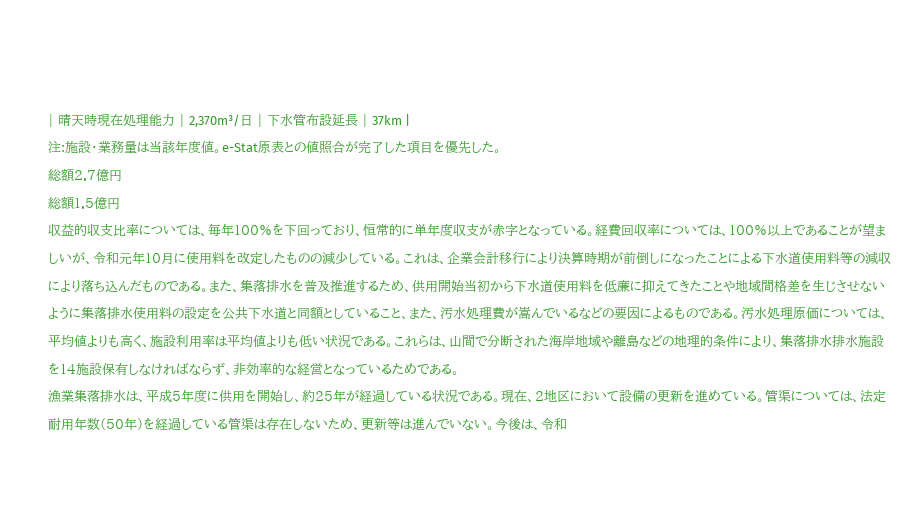| 晴天時現在処理能力 | 2,370m³/日 | 下水管布設延長 | 37km |
注:施設・業務量は当該年度値。e-Stat原表との値照合が完了した項目を優先した。
総額2.7億円
総額1.5億円
収益的収支比率については、毎年100%を下回っており、恒常的に単年度収支が赤字となっている。経費回収率については、100%以上であることが望ましいが、令和元年10月に使用料を改定したものの減少している。これは、企業会計移行により決算時期が前倒しになったことによる下水道使用料等の減収により落ち込んだものである。また、集落排水を普及推進するため、供用開始当初から下水道使用料を低廉に抑えてきたことや地域間格差を生じさせないように集落排水使用料の設定を公共下水道と同額としていること、また、汚水処理費が嵩んでいるなどの要因によるものである。汚水処理原価については、平均値よりも高く、施設利用率は平均値よりも低い状況である。これらは、山間で分断された海岸地域や離島などの地理的条件により、集落排水排水施設を14施設保有しなければならず、非効率的な経営となっているためである。
漁業集落排水は、平成5年度に供用を開始し、約25年が経過している状況である。現在、2地区において設備の更新を進めている。管渠については、法定耐用年数(50年)を経過している管渠は存在しないため、更新等は進んでいない。今後は、令和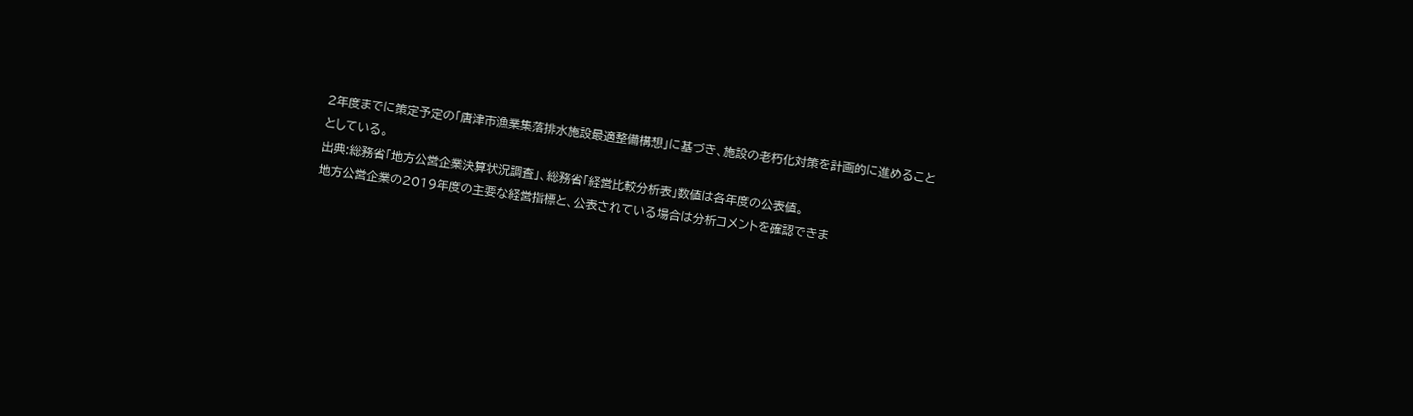2年度までに策定予定の「唐津市漁業集落排水施設最適整備構想」に基づき、施設の老朽化対策を計画的に進めることとしている。
出典:総務省「地方公営企業決算状況調査」、総務省「経営比較分析表」数値は各年度の公表値。
地方公営企業の2019年度の主要な経営指標と、公表されている場合は分析コメントを確認できま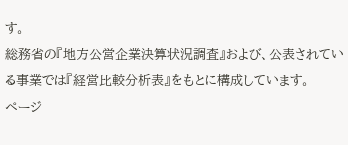す。
総務省の『地方公営企業決算状況調査』および、公表されている事業では『経営比較分析表』をもとに構成しています。
ページ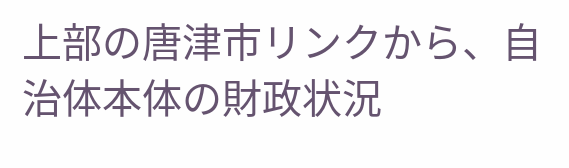上部の唐津市リンクから、自治体本体の財政状況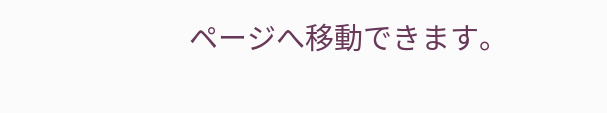ページへ移動できます。